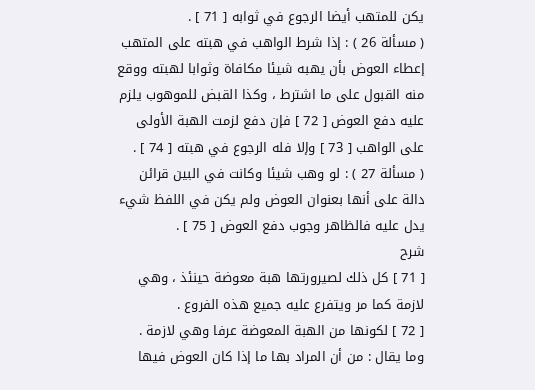يكن للمتهب أيضا الرجوع في ثوابه [ 71 ] .
( مسألة 26 ) : إذا شرط الواهب في هبته على المتهب إعطاء العوض بأن يهبه شيئا مكافاة وثوابا لهبته ووقع منه القبول على ما اشترط ، وكذا القبض للموهوب يلزم عليه دفع العوض [ 72 ] فإن دفع لزمت الهبة الأولى على الواهب [ 73 ] وإلا فله الرجوع في هبته [ 74 ] .
( مسألة 27 ) : لو وهب شيئا وكانت في البين قرائن دالة على أنها بعنوان العوض ولم يكن في اللفظ شيء يدل عليه فالظاهر وجوب دفع العوض [ 75 ] .
شرح
[ 71 ] كل ذلك لصيرورتها هبة معوضة حينئذ ، وهي لازمة كما مر ويتفرع عليه جميع هذه الفروع .
[ 72 ] لكونها من الهبة المعوضة عرفا وهي لازمة .
وما يقال : من أن المراد بها ما إذا كان العوض فيها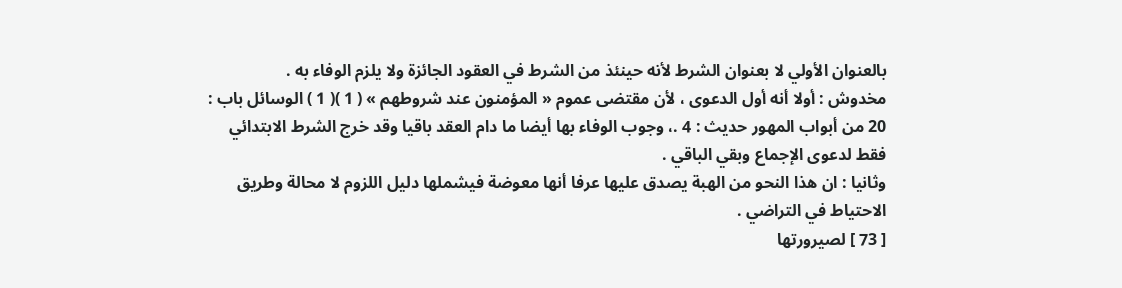بالعنوان الأولي لا بعنوان الشرط لأنه حينئذ من الشرط في العقود الجائزة ولا يلزم الوفاء به .
مخدوش : أولا أنه أول الدعوى ، لأن مقتضى عموم « المؤمنون عند شروطهم » ( 1 )( 1 ) الوسائل باب : 20 من أبواب المهور حديث : 4 .، وجوب الوفاء بها أيضا ما دام العقد باقيا وقد خرج الشرط الابتدائي فقط لدعوى الإجماع وبقي الباقي .
وثانيا : ان هذا النحو من الهبة يصدق عليها عرفا أنها معوضة فيشملها دليل اللزوم لا محالة وطريق الاحتياط في التراضي .
[ 73 ] لصيرورتها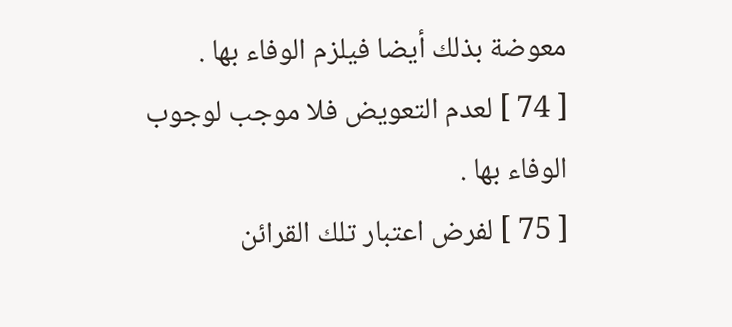معوضة بذلك أيضا فيلزم الوفاء بها .
[ 74 ] لعدم التعويض فلا موجب لوجوب الوفاء بها .
[ 75 ] لفرض اعتبار تلك القرائن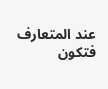عند المتعارف فتكون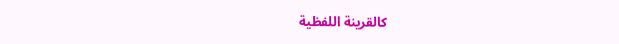كالقرينة اللفظية